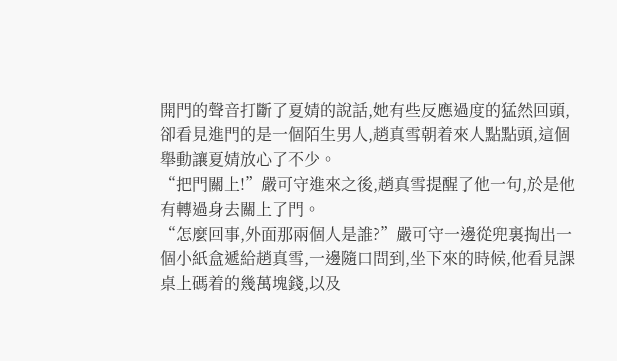開門的聲音打斷了夏婧的說話,她有些反應過度的猛然回頭,卻看見進門的是一個陌生男人,趙真雪朝着來人點點頭,這個舉動讓夏婧放心了不少。
“把門關上!”嚴可守進來之後,趙真雪提醒了他一句,於是他有轉過身去關上了門。
“怎麼回事,外面那兩個人是誰?”嚴可守一邊從兜裏掏出一個小紙盒遞給趙真雪,一邊隨口問到,坐下來的時候,他看見課桌上碼着的幾萬塊錢,以及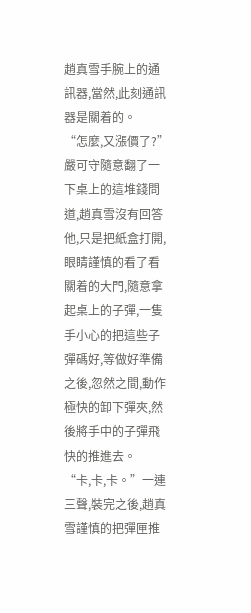趙真雪手腕上的通訊器,當然,此刻通訊器是關着的。
“怎麼,又漲價了?”嚴可守隨意翻了一下桌上的這堆錢問道,趙真雪沒有回答他,只是把紙盒打開,眼睛謹慎的看了看關着的大門,隨意拿起桌上的子彈,一隻手小心的把這些子彈碼好,等做好準備之後,忽然之間,動作極快的卸下彈夾,然後將手中的子彈飛快的推進去。
“卡,卡,卡。”一連三聲,裝完之後,趙真雪謹慎的把彈匣推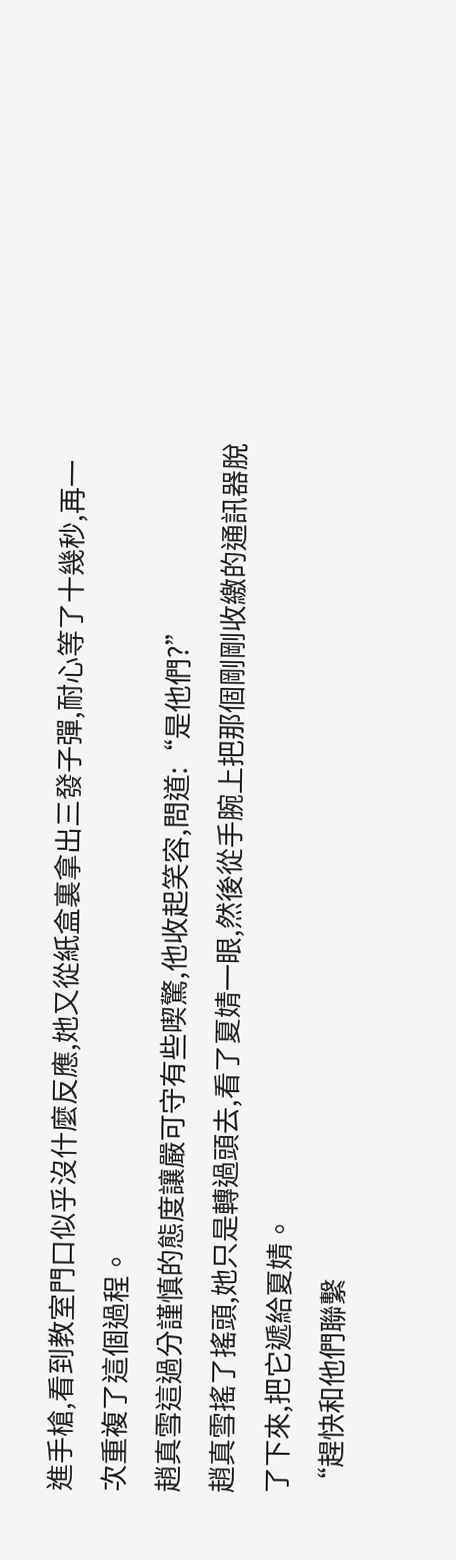進手槍,看到教室門口似乎沒什麼反應,她又從紙盒裏拿出三發子彈,耐心等了十幾秒,再一次重複了這個過程。
趙真雪這過分謹慎的態度讓嚴可守有些喫驚,他收起笑容,問道:“是他們?”
趙真雪搖了搖頭,她只是轉過頭去,看了夏婧一眼,然後從手腕上把那個剛剛收繳的通訊器脫了下來,把它遞給夏婧。
“趕快和他們聯繫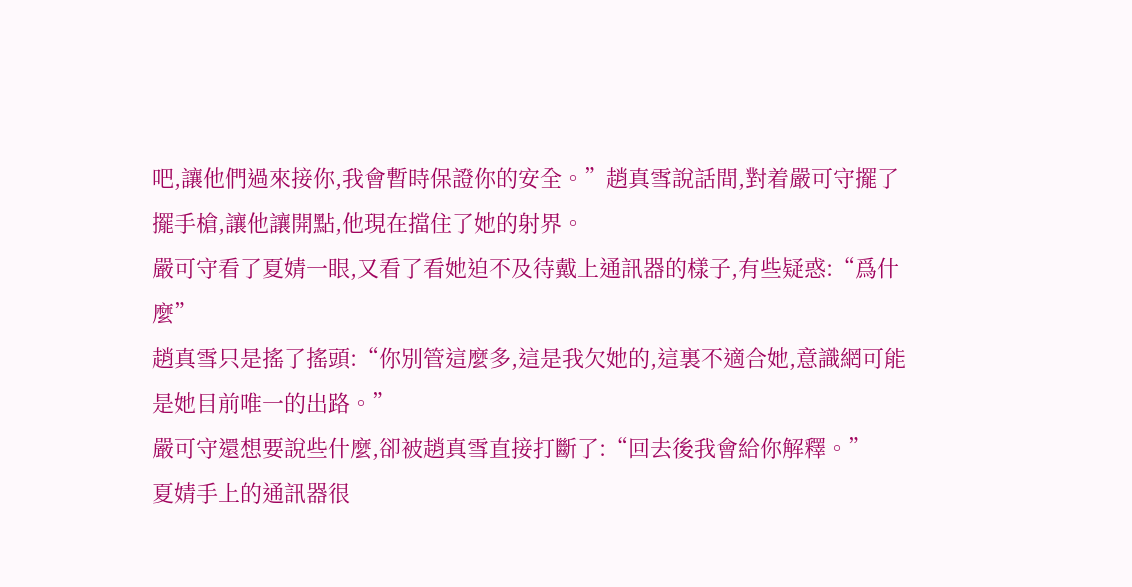吧,讓他們過來接你,我會暫時保證你的安全。”趙真雪說話間,對着嚴可守擺了擺手槍,讓他讓開點,他現在擋住了她的射界。
嚴可守看了夏婧一眼,又看了看她迫不及待戴上通訊器的樣子,有些疑惑:“爲什麼”
趙真雪只是搖了搖頭:“你別管這麼多,這是我欠她的,這裏不適合她,意識網可能是她目前唯一的出路。”
嚴可守還想要說些什麼,卻被趙真雪直接打斷了:“回去後我會給你解釋。”
夏婧手上的通訊器很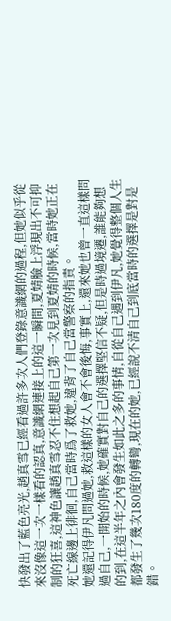快發出了藍色亮光,趙真雪已經看過許多次人們登錄意識網的過程,但她似乎從來沒像這一次一樣看的認真,意識網連接上的這一瞬間,夏婧臉上浮現出不可抑制的狂喜,這神色讓趙真雪忍不住想起自己第一次見到夏婧的時候,當時她正在死亡線邊上徘徊,自己當時爲了救她,違背了自己當警察的指責。
她還記得伊凡問過她,救這樣的女人會不會後悔,事實上,還來她也曾一直這樣問過自己,一開始的時候,她確實對自己的選擇堅信不疑,但是時過境遷,誰能夠想的到,在這半年之內會發生如此之多的事情,自從自己遇到伊凡,她覺得整個人生都發生了幾次180度的轉彎,現在的她,已經說不清自己到底當時的選擇是對是錯。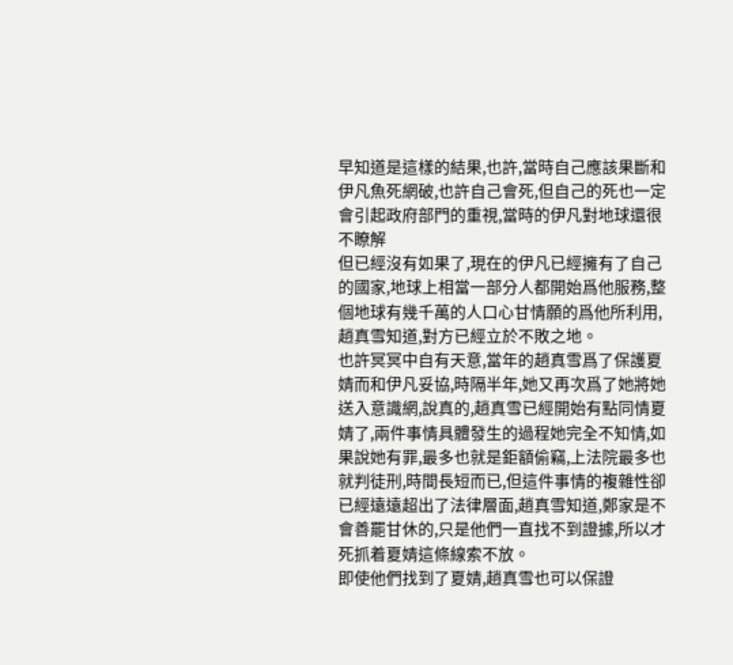早知道是這樣的結果,也許,當時自己應該果斷和伊凡魚死網破,也許自己會死,但自己的死也一定會引起政府部門的重視,當時的伊凡對地球還很不瞭解
但已經沒有如果了,現在的伊凡已經擁有了自己的國家,地球上相當一部分人都開始爲他服務,整個地球有幾千萬的人口心甘情願的爲他所利用,趙真雪知道,對方已經立於不敗之地。
也許冥冥中自有天意,當年的趙真雪爲了保護夏婧而和伊凡妥協,時隔半年,她又再次爲了她將她送入意識網,說真的,趙真雪已經開始有點同情夏婧了,兩件事情具體發生的過程她完全不知情,如果說她有罪,最多也就是鉅額偷竊,上法院最多也就判徒刑,時間長短而已,但這件事情的複雜性卻已經遠遠超出了法律層面,趙真雪知道,鄭家是不會善罷甘休的,只是他們一直找不到證據,所以才死抓着夏婧這條線索不放。
即使他們找到了夏婧,趙真雪也可以保證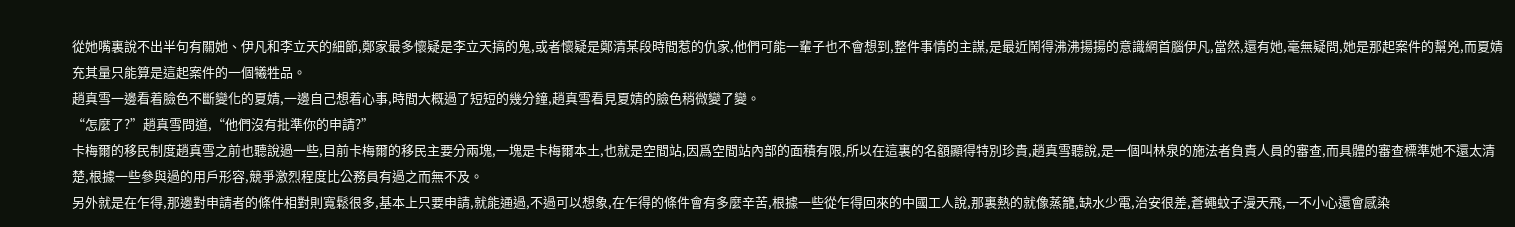從她嘴裏說不出半句有關她、伊凡和李立天的細節,鄭家最多懷疑是李立天搞的鬼,或者懷疑是鄭清某段時間惹的仇家,他們可能一輩子也不會想到,整件事情的主謀,是最近鬧得沸沸揚揚的意識網首腦伊凡,當然,還有她,毫無疑問,她是那起案件的幫兇,而夏婧充其量只能算是這起案件的一個犧牲品。
趙真雪一邊看着臉色不斷變化的夏婧,一邊自己想着心事,時間大概過了短短的幾分鐘,趙真雪看見夏婧的臉色稍微變了變。
“怎麼了?”趙真雪問道,“他們沒有批準你的申請?”
卡梅爾的移民制度趙真雪之前也聽說過一些,目前卡梅爾的移民主要分兩塊,一塊是卡梅爾本土,也就是空間站,因爲空間站內部的面積有限,所以在這裏的名額顯得特別珍貴,趙真雪聽說,是一個叫林泉的施法者負責人員的審查,而具體的審查標準她不還太清楚,根據一些參與過的用戶形容,競爭激烈程度比公務員有過之而無不及。
另外就是在乍得,那邊對申請者的條件相對則寬鬆很多,基本上只要申請,就能通過,不過可以想象,在乍得的條件會有多麼辛苦,根據一些從乍得回來的中國工人說,那裏熱的就像蒸籠,缺水少電,治安很差,蒼蠅蚊子漫天飛,一不小心還會感染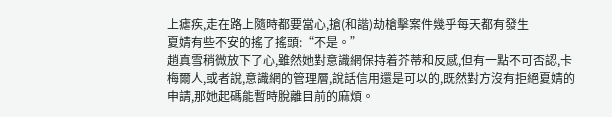上瘧疾,走在路上隨時都要當心,搶(和諧)劫槍擊案件幾乎每天都有發生
夏婧有些不安的搖了搖頭:“不是。”
趙真雪稍微放下了心,雖然她對意識網保持着芥蒂和反感,但有一點不可否認,卡梅爾人,或者說,意識網的管理層,說話信用還是可以的,既然對方沒有拒絕夏婧的申請,那她起碼能暫時脫離目前的麻煩。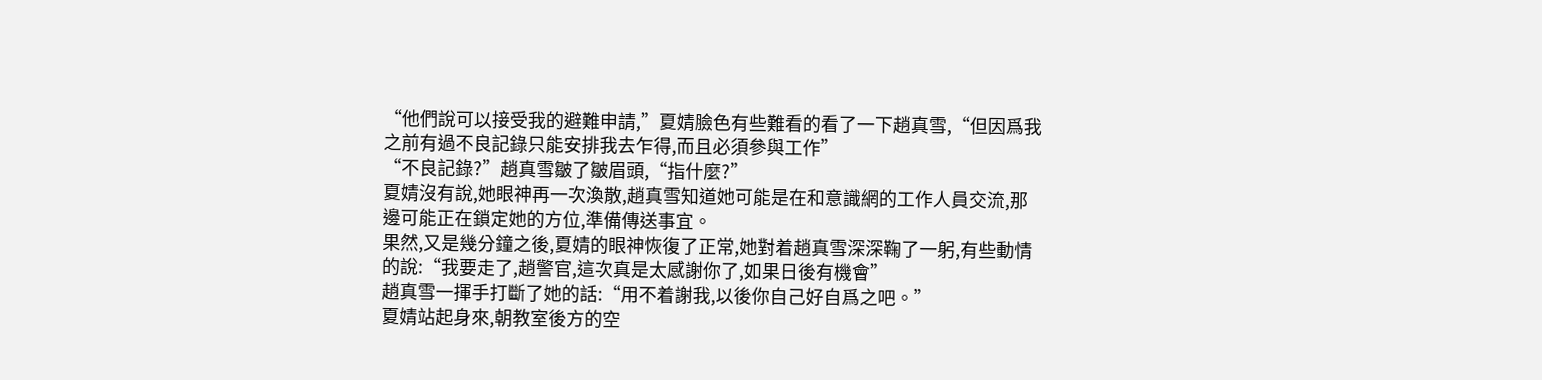“他們說可以接受我的避難申請,”夏婧臉色有些難看的看了一下趙真雪,“但因爲我之前有過不良記錄只能安排我去乍得,而且必須參與工作”
“不良記錄?”趙真雪皺了皺眉頭,“指什麼?”
夏婧沒有說,她眼神再一次渙散,趙真雪知道她可能是在和意識網的工作人員交流,那邊可能正在鎖定她的方位,準備傳送事宜。
果然,又是幾分鐘之後,夏婧的眼神恢復了正常,她對着趙真雪深深鞠了一躬,有些動情的說:“我要走了,趙警官,這次真是太感謝你了,如果日後有機會”
趙真雪一揮手打斷了她的話:“用不着謝我,以後你自己好自爲之吧。”
夏婧站起身來,朝教室後方的空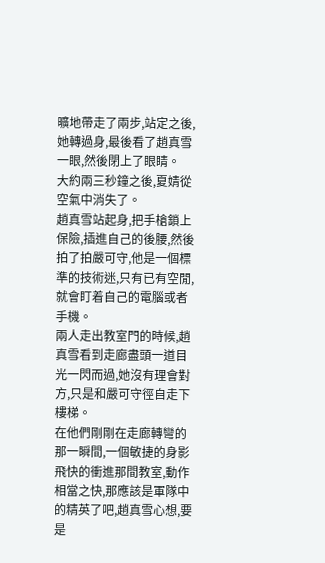曠地帶走了兩步,站定之後,她轉過身,最後看了趙真雪一眼,然後閉上了眼睛。
大約兩三秒鐘之後,夏婧從空氣中消失了。
趙真雪站起身,把手槍鎖上保險,插進自己的後腰,然後拍了拍嚴可守,他是一個標準的技術迷,只有已有空閒,就會盯着自己的電腦或者手機。
兩人走出教室門的時候,趙真雪看到走廊盡頭一道目光一閃而過,她沒有理會對方,只是和嚴可守徑自走下樓梯。
在他們剛剛在走廊轉彎的那一瞬間,一個敏捷的身影飛快的衝進那間教室,動作相當之快,那應該是軍隊中的精英了吧,趙真雪心想,要是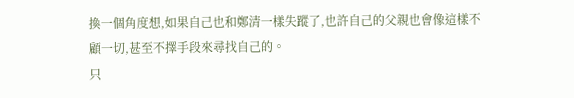換一個角度想,如果自己也和鄭清一樣失蹤了,也許自己的父親也會像這樣不顧一切,甚至不擇手段來尋找自己的。
只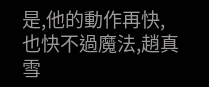是,他的動作再快,也快不過魔法,趙真雪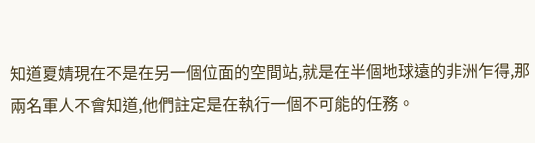知道夏婧現在不是在另一個位面的空間站,就是在半個地球遠的非洲乍得,那兩名軍人不會知道,他們註定是在執行一個不可能的任務。